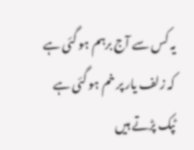یہ کس سے آج برہم ہو گئی ہے
کہ زلف یار پر خم ہو گئی ہے
ٹپک پڑتے ہیں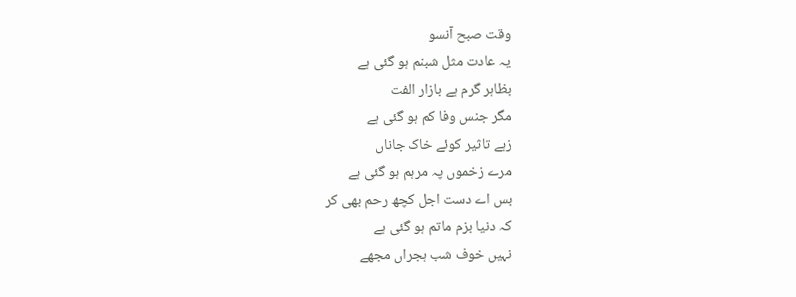وقت صبح آنسو
یہ عادت مثل شبنم ہو گئی ہے
بظاہر گرم ہے بازار الفت
مگر جنس وفا کم ہو گئی ہے
زہے تاثیر کوئے خاک جاناں
مرے زخموں پہ مرہم ہو گئی ہے
بس اے دست اجل کچھ رحم بھی کر
کہ دنیا بزم ماتم ہو گئی ہے
نہیں خوف شب ہجراں مجھے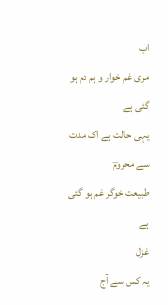اب
مری غم خوار و ہم دم ہو گئی ہے
یہی حالت ہے اک مدت سے محرومؔ
طبیعت خوگر غم ہو گئی ہے
غزل
یہ کس سے آج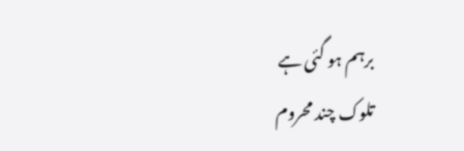برہم ہو گئی ہے
تلوک چند محروم